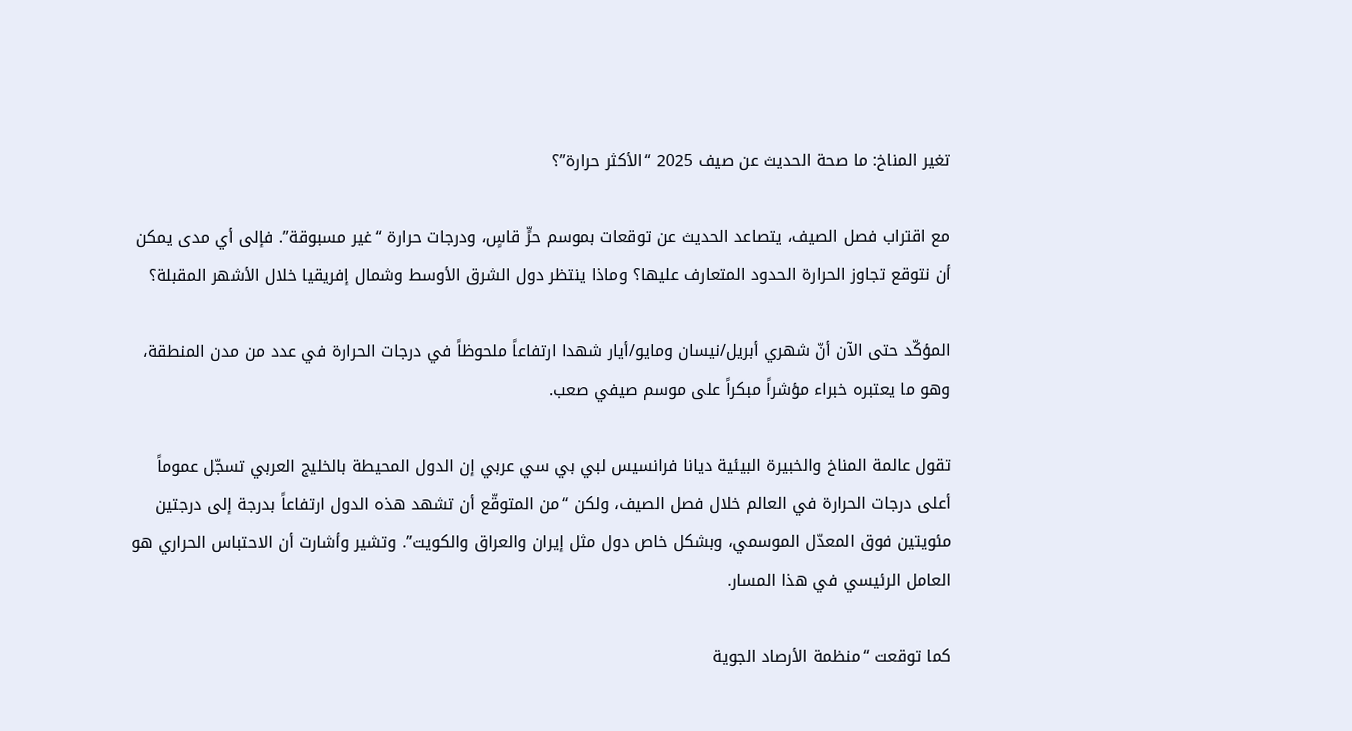تغير المناخ: ما صحة الحديث عن صيف 2025 “الأكثر حرارة”؟

مع اقتراب فصل الصيف، يتصاعد الحديث عن توقعات بموسم حرٍّ قاسٍ، ودرجات حرارة “غير مسبوقة”. فإلى أي مدى يمكن أن نتوقع تجاوز الحرارة الحدود المتعارف عليها؟ وماذا ينتظر دول الشرق الأوسط وشمال إفريقيا خلال الأشهر المقبلة؟

المؤكّد حتى الآن أنّ شهري أبريل/نيسان ومايو/أيار شهدا ارتفاعاً ملحوظاً في درجات الحرارة في عدد من مدن المنطقة، وهو ما يعتبره خبراء مؤشراً مبكراً على موسم صيفي صعب.

تقول عالمة المناخ والخبيرة البيئية ديانا فرانسيس لبي بي سي عربي إن الدول المحيطة بالخليج العربي تسجّل عموماً أعلى درجات الحرارة في العالم خلال فصل الصيف، ولكن “من المتوقّع أن تشهد هذه الدول ارتفاعاً بدرجة إلى درجتين مئويتين فوق المعدّل الموسمي، وبشكل خاص دول مثل إيران والعراق والكويت”. وتشير وأشارت أن الاحتباس الحراري هو العامل الرئيسي في هذا المسار.

كما توقعت “منظمة الأرصاد الجوية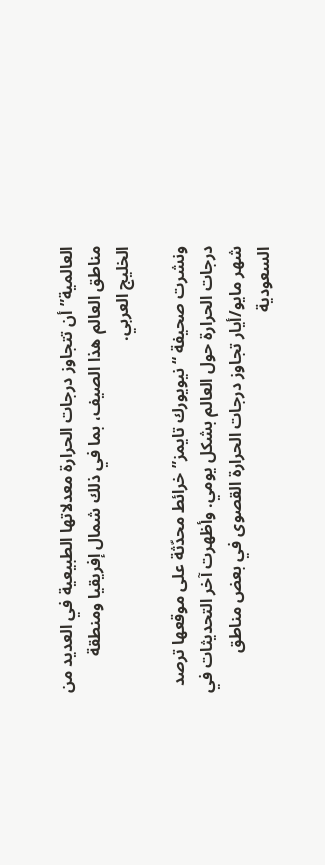العالمية” أن تتجاوز درجات الحرارة معدلاتها الطبيعية في العديد من مناطق العالم هذا الصيف، بما في ذلك شمال إفريقيا ومنطقة الخليج العربي.

ونشرت صحيفة “نيويورك تايمز” خرائط محدّثة على موقعها ترصد درجات الحرارة حول العالم بشكل يومي. وأظهرت آخر التحديثات في شهر مايو/أيار تجاوز درجات الحرارة القصوى في بعض مناطق السعودية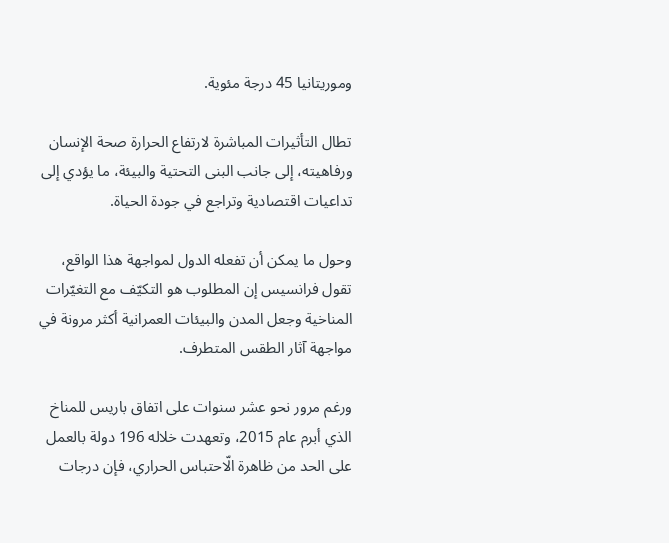وموريتانيا 45 درجة مئوية.

تطال التأثيرات المباشرة لارتفاع الحرارة صحة الإنسان ورفاهيته، إلى جانب البنى التحتية والبيئة، ما يؤدي إلى تداعيات اقتصادية وتراجع في جودة الحياة.

وحول ما يمكن أن تفعله الدول لمواجهة هذا الواقع، تقول فرانسيس إن المطلوب هو التكيّف مع التغيّرات المناخية وجعل المدن والبيئات العمرانية أكثر مرونة في مواجهة آثار الطقس المتطرف.

ورغم مرور نحو عشر سنوات على اتفاق باريس للمناخ الذي أبرم عام 2015، وتعهدت خلاله 196 دولة بالعمل على الحد من ظاهرة الّاحتباس الحراري، فإن درجات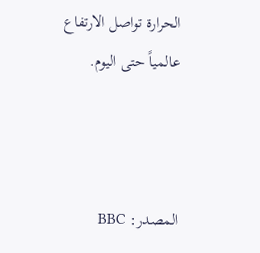الحرارة تواصل الارتفاع عالمياً حتى اليوم.



المصدر: BBC